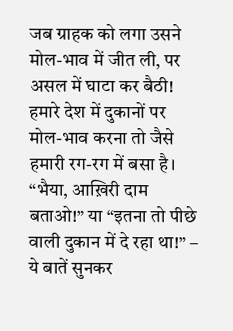जब ग्राहक को लगा उसने मोल-भाव में जीत ली, पर असल में घाटा कर बैठी!
हमारे देश में दुकानों पर मोल-भाव करना तो जैसे हमारी रग-रग में बसा है। “भैया, आख़िरी दाम बताओ!” या “इतना तो पीछे वाली दुकान में दे रहा था!” – ये बातें सुनकर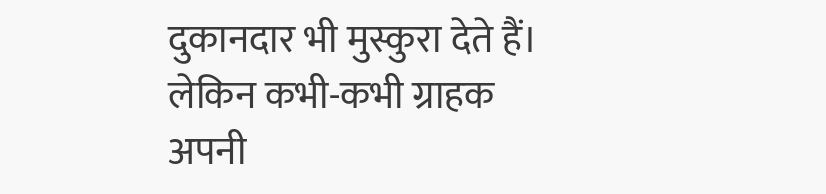दुकानदार भी मुस्कुरा देते हैं। लेकिन कभी-कभी ग्राहक अपनी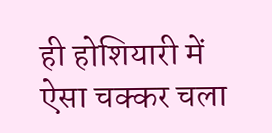ही होशियारी में ऐसा चक्कर चला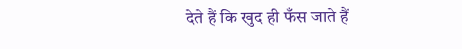देते हैं कि खुद ही फँस जाते हैं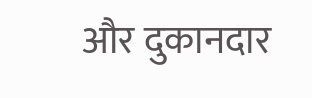और दुकानदार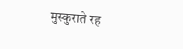मुस्कुराते रह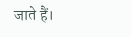जाते हैं।